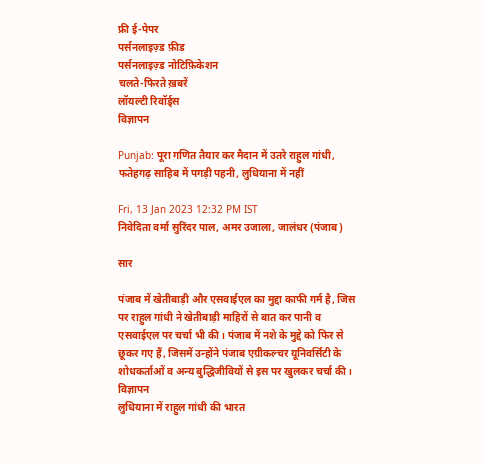फ्री ई-पेपर
पर्सनलाइज़्ड फ़ीड
पर्सनलाइज़्ड नोटिफ़िकेशन
चलते-फिरते ख़बरें
लॉयल्टी रिवॉर्ड्स
विज्ञापन

Punjab: पूरा गणित तैयार कर मैदान में उतरे राहुल गांधी, फतेहगढ़ साहिब में पगड़ी पहनी, लुधियाना में नहीं

Fri, 13 Jan 2023 12:32 PM IST
निवेदिता वर्मा सुरिंदर पाल, अमर उजाला, जालंधर (पंजाब)

सार

पंजाब में खेतीबाड़ी और एसवाईएल का मुद्दा काफी गर्म है, जिस पर राहुल गांधी ने खेतीबाड़ी माहिरों से बात कर पानी व एसवाईएल पर चर्चा भी की। पंजाब में नशे के मुद्दे को फिर से छूकर गए हैं, जिसमें उन्होंने पंजाब एग्रीकल्चर यूनिवर्सिटी के शोधकर्ताओं व अन्य बुद्धिजीवियों से इस पर खुलकर चर्चा की।
विज्ञापन
लुधियाना में राहुल गांधी की भारत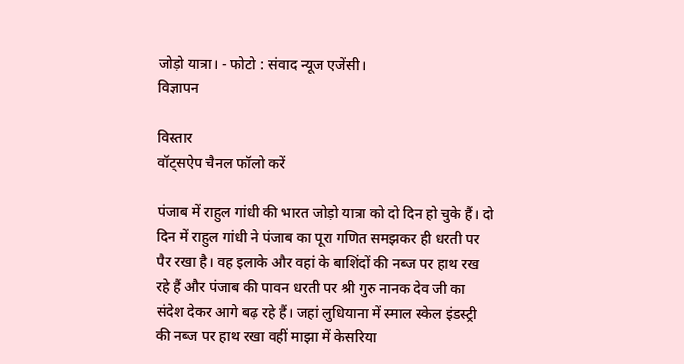जोड़ो यात्रा। - फोटो : संवाद न्यूज एजेंसी।
विज्ञापन

विस्तार
वॉट्सऐप चैनल फॉलो करें

पंजाब में राहुल गांधी की भारत जोड़ो यात्रा को दो दिन हो चुके हैं। दो दिन में राहुल गांधी ने पंजाब का पूरा गणित समझकर ही धरती पर पैर रखा है। वह इलाके और वहां के बाशिंदों की नब्ज पर हाथ रख रहे हैं और पंजाब की पावन धरती पर श्री गुरु नानक देव जी का संदेश देकर आगे बढ़ रहे हैं। जहां लुधियाना में स्माल स्केल इंडस्ट्री की नब्ज पर हाथ रखा वहीं माझा में केसरिया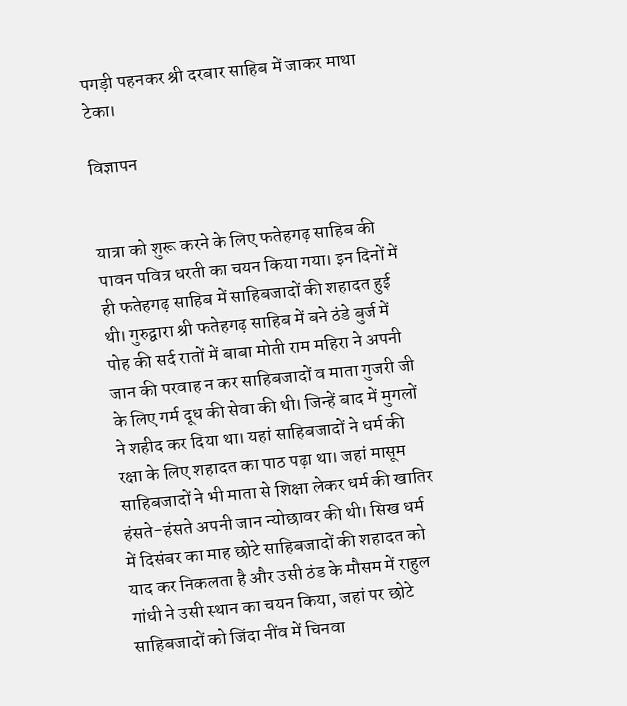पगड़ी पहनकर श्री दरबार साहिब में जाकर माथा टेका।

विज्ञापन


यात्रा को शुरू करने के लिए फतेहगढ़ साहिब की पावन पवित्र धरती का चयन किया गया। इन दिनों में ही फतेहगढ़ साहिब में साहिबजादों की शहादत हुई थी। गुरुद्वारा श्री फतेहगढ़ साहिब में बने ठंडे बुर्ज में पोह की सर्द रातों में बाबा मोती राम महिरा ने अपनी जान की परवाह न कर साहिबजादों व माता गुजरी जी के लिए गर्म दूध की सेवा की थी। जिन्हें बाद में मुगलों ने शहीद कर दिया था। यहां साहिबजादों ने धर्म की रक्षा के लिए शहादत का पाठ पढ़ा था। जहां मासूम साहिबजादों ने भी माता से शिक्षा लेकर धर्म की खातिर हंसते-हंसते अपनी जान न्योछावर की थी। सिख धर्म में दिसंबर का माह छोटे साहिबजादों की शहादत को याद कर निकलता है और उसी ठंड के मौसम में राहुल गांधी ने उसी स्थान का चयन किया, जहां पर छोटे साहिबजादों को जिंदा नींव में चिनवा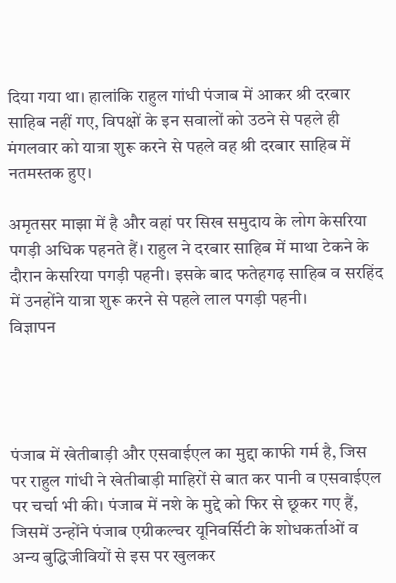दिया गया था। हालांकि राहुल गांधी पंजाब में आकर श्री दरबार साहिब नहीं गए, विपक्षों के इन सवालों को उठने से पहले ही मंगलवार को यात्रा शुरू करने से पहले वह श्री दरबार साहिब में नतमस्तक हुए।

अमृतसर माझा में है और वहां पर सिख समुदाय के लोग केसरिया पगड़ी अधिक पहनते हैं। राहुल ने दरबार साहिब में माथा टेकने के दौरान केसरिया पगड़ी पहनी। इसके बाद फतेहगढ़ साहिब व सरहिंद में उनहोंने यात्रा शुरू करने से पहले लाल पगड़ी पहनी।
विज्ञापन




पंजाब में खेतीबाड़ी और एसवाईएल का मुद्दा काफी गर्म है, जिस पर राहुल गांधी ने खेतीबाड़ी माहिरों से बात कर पानी व एसवाईएल पर चर्चा भी की। पंजाब में नशे के मुद्दे को फिर से छूकर गए हैं, जिसमें उन्होंने पंजाब एग्रीकल्चर यूनिवर्सिटी के शोधकर्ताओं व अन्य बुद्धिजीवियों से इस पर खुलकर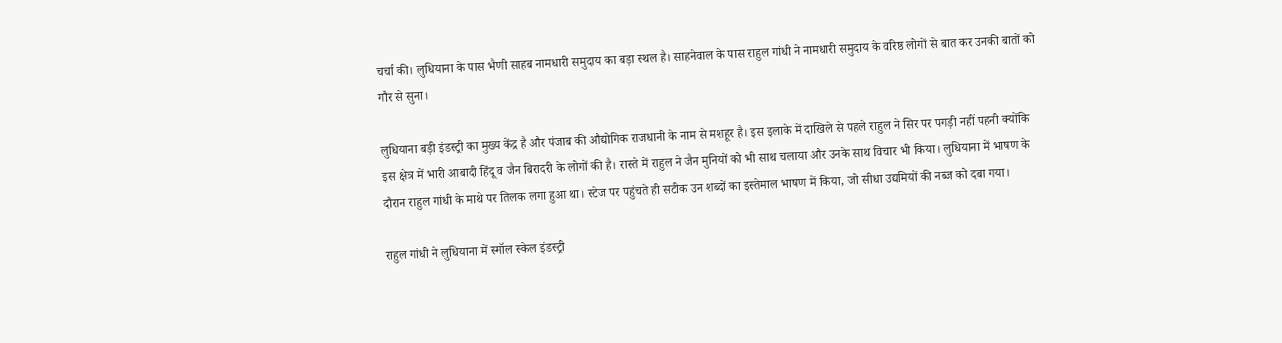चर्चा की। लुधियाना के पास भैणी साहब नामधारी समुदाय का बड़ा स्थल है। साहनेवाल के पास राहुल गांधी ने नामधारी समुदाय के वरिष्ठ लोगों से बात कर उनकी बातों को गौर से सुना।

लुधियाना बड़ी इंडस्ट्री का मुख्य केंद्र है और पंजाब की औद्योगिक राजधानी के नाम से मशहूर है। इस इलाके में दाखिले से पहले राहुल ने सिर पर पगड़ी नहीं पहनी क्योंकि इस क्षेत्र में भारी आबादी हिंदू व जैन बिरादरी के लोगों की है। रास्ते में राहुल ने जैन मुनियों को भी साथ चलाया और उनके साथ विचार भी किया। लुधियाना में भाषण के दौरान राहुल गांधी के माथे पर तिलक लगा हुआ था। स्टेज पर पहुंचते ही सटीक उन शब्दों का इस्तेमाल भाषण में किया, जो सीधा उद्यमियों की नब्ज को दबा गया।

राहुल गांधी ने लुधियाना में स्मॉल स्केल इंडस्ट्री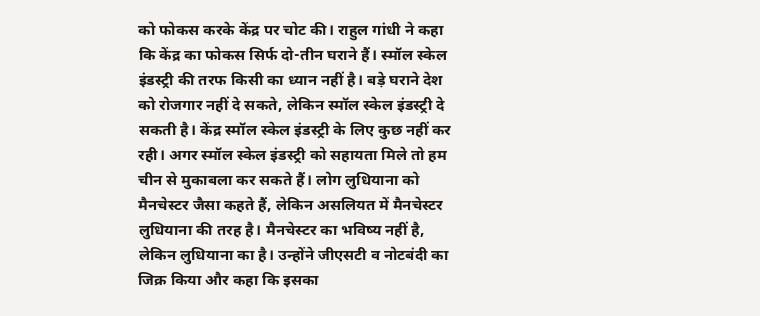को फोकस करके केंद्र पर चोट की। राहुल गांधी ने कहा कि केंद्र का फोकस सिर्फ दो-तीन घराने हैं। स्मॉल स्केल इंडस्ट्री की तरफ किसी का ध्यान नहीं है। बड़े घराने देश को रोजगार नहीं दे सकते, लेकिन स्मॉल स्केल इंडस्ट्री दे सकती है। केंद्र स्मॉल स्केल इंडस्ट्री के लिए कुछ नहीं कर रही। अगर स्मॉल स्केल इंडस्ट्री को सहायता मिले तो हम चीन से मुकाबला कर सकते हैं। लोग लुधियाना को मैनचेस्टर जैसा कहते हैं, लेकिन असलियत में मैनचेस्टर लुधियाना की तरह है। मैनचेस्टर का भविष्य नहीं है, लेकिन लुधियाना का है। उन्होंने जीएसटी व नोटबंदी का जिक्र किया और कहा कि इसका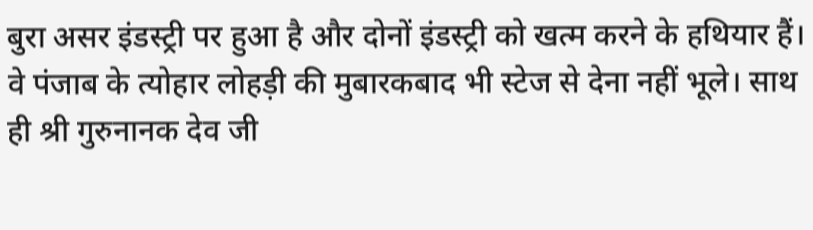बुरा असर इंडस्ट्री पर हुआ है और दोनों इंडस्ट्री को खत्म करने के हथियार हैं। वे पंजाब के त्योहार लोहड़ी की मुबारकबाद भी स्टेज से देना नहीं भूले। साथ ही श्री गुरुनानक देव जी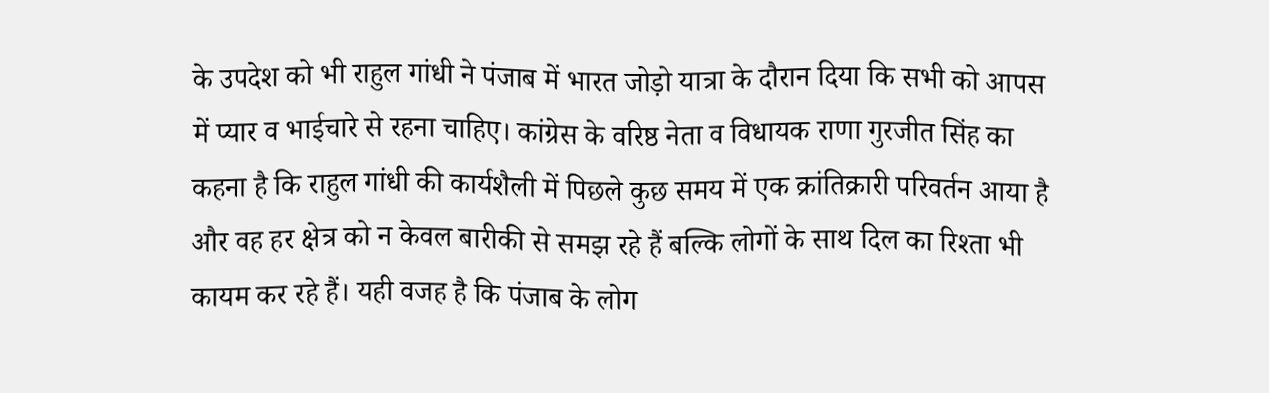के उपदेश को भी राहुल गांधी ने पंजाब में भारत जोड़ो यात्रा के दौरान दिया कि सभी को आपस में प्यार व भाईचारे से रहना चाहिए। कांग्रेस के वरिष्ठ नेता व विधायक राणा गुरजीत सिंह का कहना है कि राहुल गांधी की कार्यशैली में पिछले कुछ समय में एक क्रांतिक्रारी परिवर्तन आया है और वह हर क्षेत्र को न केवल बारीकी से समझ रहे हैं बल्कि लोगों के साथ दिल का रिश्ता भी कायम कर रहे हैं। यही वजह है कि पंजाब के लोग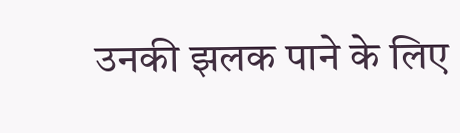उनकी झलक पाने के लिए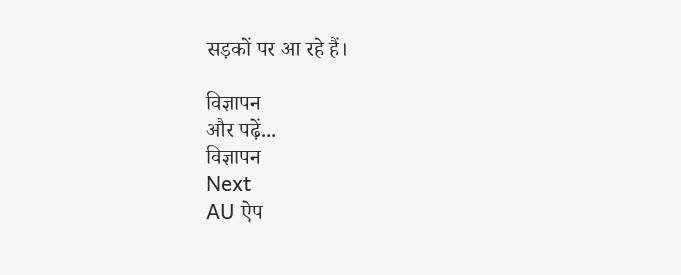सड़कों पर आ रहे हैं।

विज्ञापन
और पढ़ें...
विज्ञापन
Next
AU ऐप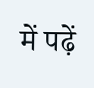में पढ़ें